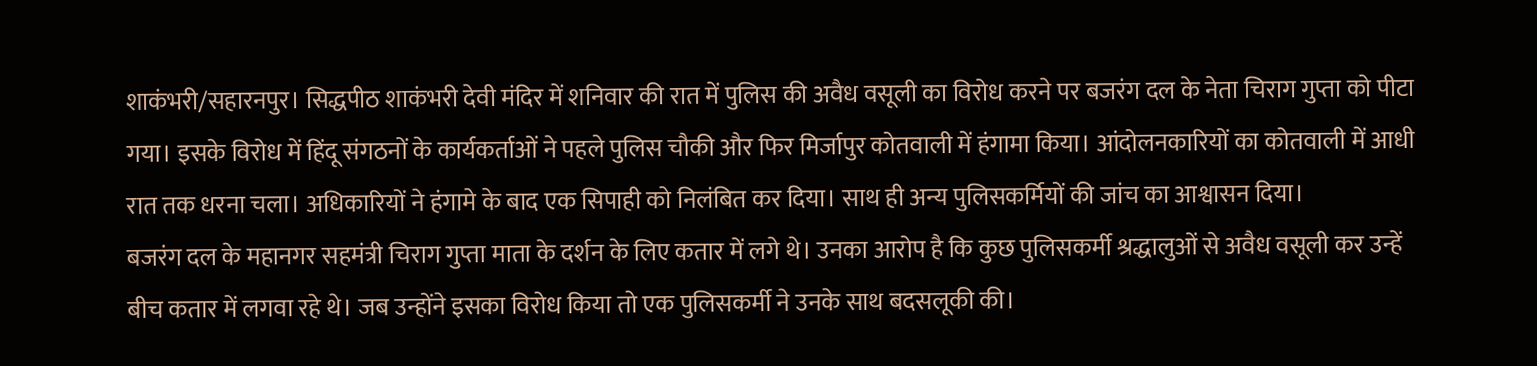शाकंभरी/सहारनपुर। सिद्धपीठ शाकंभरी देवी मंदिर में शनिवार की रात में पुलिस की अवैध वसूली का विरोध करने पर बजरंग दल के नेता चिराग गुप्ता को पीटा गया। इसके विरोध में हिंदू संगठनों के कार्यकर्ताओं ने पहले पुलिस चौकी और फिर मिर्जापुर कोतवाली में हंगामा किया। आंदोलनकारियों का कोतवाली में आधी रात तक धरना चला। अधिकारियों ने हंगामे के बाद एक सिपाही को निलंबित कर दिया। साथ ही अन्य पुलिसकर्मियों की जांच का आश्वासन दिया।
बजरंग दल के महानगर सहमंत्री चिराग गुप्ता माता के दर्शन के लिए कतार में लगे थे। उनका आरोप है कि कुछ पुलिसकर्मी श्रद्धालुओं से अवैध वसूली कर उन्हें बीच कतार में लगवा रहे थे। जब उन्होंने इसका विरोध किया तो एक पुलिसकर्मी ने उनके साथ बदसलूकी की।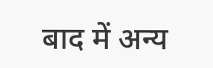बाद में अन्य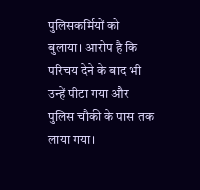पुलिसकर्मियों को बुलाया। आरोप है कि परिचय देने के बाद भी उन्हें पीटा गया और पुलिस चौकी के पास तक लाया गया।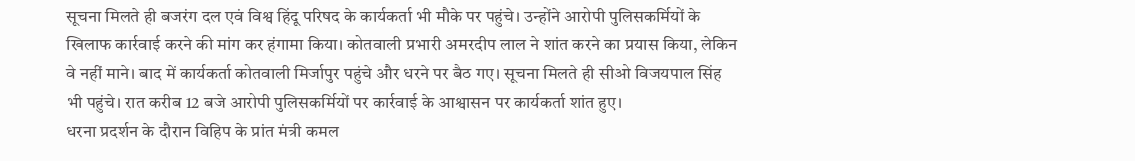सूचना मिलते ही बजरंग दल एवं विश्व हिंदू परिषद के कार्यकर्ता भी मौके पर पहुंचे। उन्होंने आरोपी पुलिसकर्मियों के खिलाफ कार्रवाई करने की मांग कर हंगामा किया। कोतवाली प्रभारी अमरदीप लाल ने शांत करने का प्रयास किया, लेकिन वे नहीं माने। बाद में कार्यकर्ता कोतवाली मिर्जापुर पहुंचे और धरने पर बैठ गए। सूचना मिलते ही सीओ विजयपाल सिंह भी पहुंचे। रात करीब 12 बजे आरोपी पुलिसकर्मियों पर कार्रवाई के आश्वासन पर कार्यकर्ता शांत हुए।
धरना प्रदर्शन के दौरान विहिप के प्रांत मंत्री कमल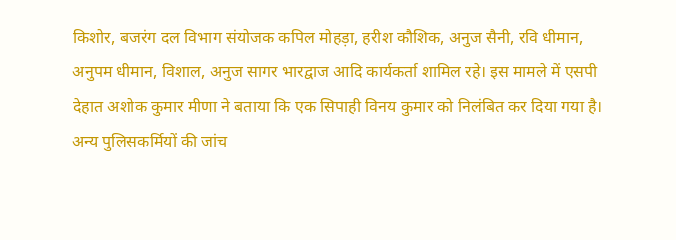किशोर, बजरंग दल विभाग संयोजक कपिल मोहड़ा, हरीश कौशिक, अनुज सैनी, रवि धीमान, अनुपम धीमान, विशाल, अनुज सागर भारद्वाज आदि कार्यकर्ता शामिल रहे। इस मामले में एसपी देहात अशोक कुमार मीणा ने बताया कि एक सिपाही विनय कुमार को निलंबित कर दिया गया है। अन्य पुलिसकर्मियों की जांच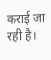कराई जा रही है।